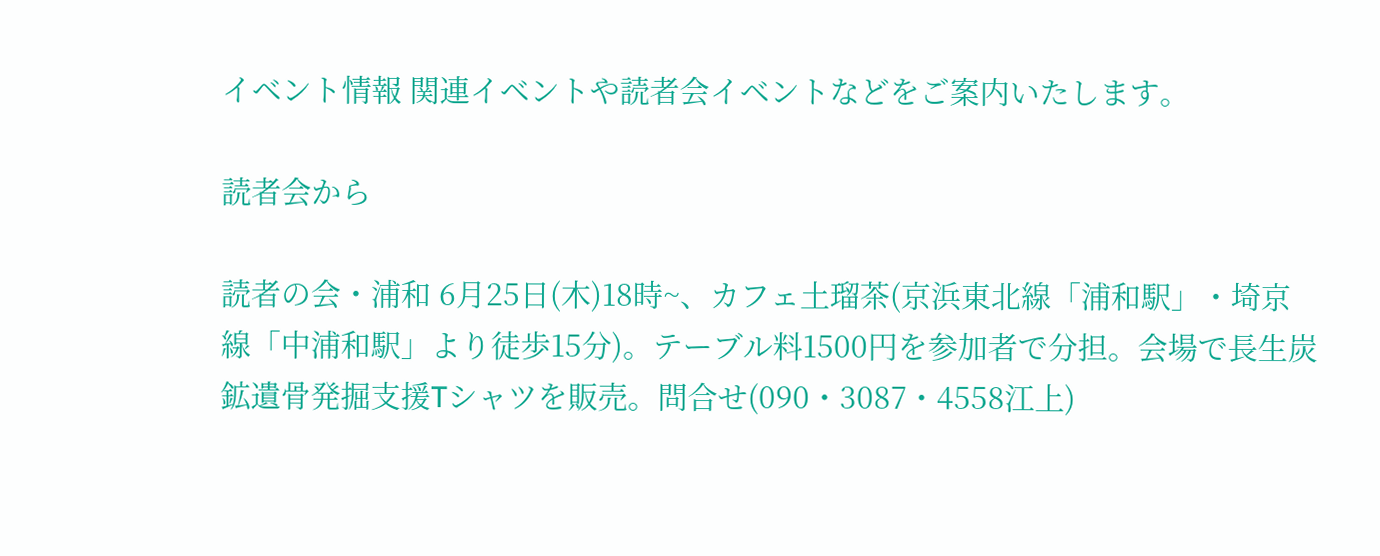イベント情報 関連イベントや読者会イベントなどをご案内いたします。

読者会から

読者の会・浦和 6月25日(木)18時~、カフェ土瑠茶(京浜東北線「浦和駅」・埼京線「中浦和駅」より徒歩15分)。テーブル料1500円を参加者で分担。会場で長生炭鉱遺骨発掘支援Tシャツを販売。問合せ(090・3087・4558江上)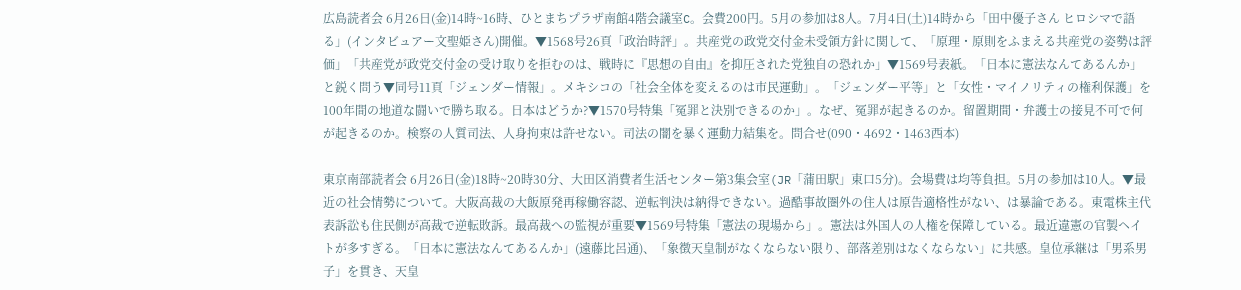広島読者会 6月26日(金)14時~16時、ひとまちプラザ南館4階会議室C。会費200円。5月の参加は8人。7月4日(土)14時から「田中優子さん ヒロシマで語る」(インタビュアー文聖姫さん)開催。▼1568号26頁「政治時評」。共産党の政党交付金未受領方針に関して、「原理・原則をふまえる共産党の姿勢は評価」「共産党が政党交付金の受け取りを拒むのは、戦時に『思想の自由』を抑圧された党独自の恐れか」▼1569号表紙。「日本に憲法なんてあるんか」と鋭く問う▼同号11頁「ジェンダー情報」。メキシコの「社会全体を変えるのは市民運動」。「ジェンダー平等」と「女性・マイノリティの権利保護」を100年間の地道な闘いで勝ち取る。日本はどうか?▼1570号特集「冤罪と決別できるのか」。なぜ、冤罪が起きるのか。留置期間・弁護士の接見不可で何が起きるのか。検察の人質司法、人身拘束は許せない。司法の闇を暴く運動力結集を。問合せ(090・4692・1463西本)

東京南部読者会 6月26日(金)18時~20時30分、大田区消費者生活センター第3集会室(JR「蒲田駅」東口5分)。会場費は均等負担。5月の参加は10人。▼最近の社会情勢について。大阪高裁の大飯原発再稼働容認、逆転判決は納得できない。過酷事故圏外の住人は原告適格性がない、は暴論である。東電株主代表訴訟も住民側が高裁で逆転敗訴。最高裁への監視が重要▼1569号特集「憲法の現場から」。憲法は外国人の人権を保障している。最近違憲の官製ヘイトが多すぎる。「日本に憲法なんてあるんか」(遠藤比呂通)、「象徴天皇制がなくならない限り、部落差別はなくならない」に共感。皇位承継は「男系男子」を貫き、天皇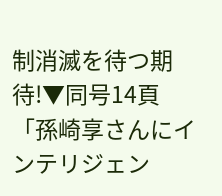制消滅を待つ期待!▼同号14頁「孫崎享さんにインテリジェン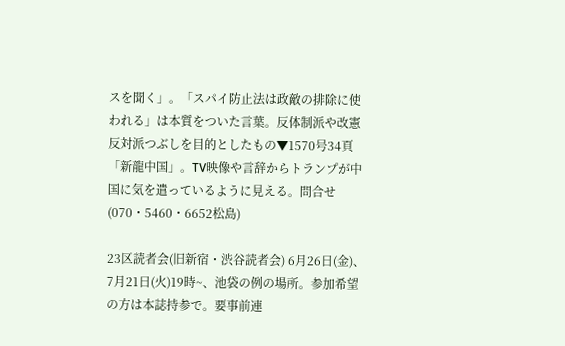スを聞く」。「スパイ防止法は政敵の排除に使われる」は本質をついた言葉。反体制派や改憲反対派つぶしを目的としたもの▼1570号34頁「新龍中国」。TV映像や言辞からトランプが中国に気を遣っているように見える。問合せ(070・5460・6652松島)

23区読者会(旧新宿・渋谷読者会) 6月26日(金)、7月21日(火)19時~、池袋の例の場所。参加希望の方は本誌持参で。要事前連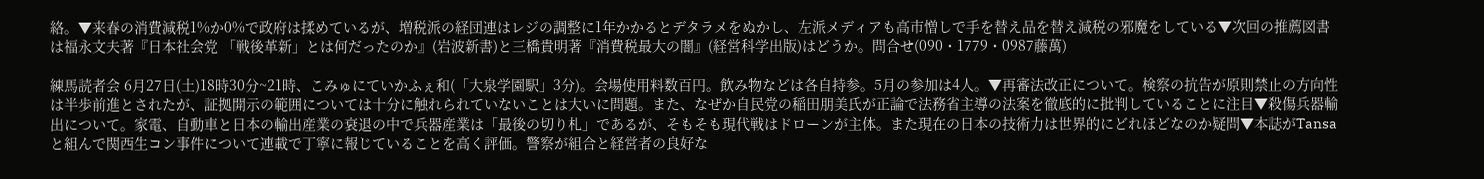絡。▼来春の消費減税1%か0%で政府は揉めているが、増税派の経団連はレジの調整に1年かかるとデタラメをぬかし、左派メディアも高市憎しで手を替え品を替え減税の邪魔をしている▼次回の推薦図書は福永文夫著『日本社会党 「戦後革新」とは何だったのか』(岩波新書)と三橋貴明著『消費税最大の闇』(経営科学出版)はどうか。問合せ(090・1779・0987藤萬)

練馬読者会 6月27日(土)18時30分~21時、こみゅにていかふぇ和(「大泉学園駅」3分)。会場使用料数百円。飲み物などは各自持参。5月の参加は4人。▼再審法改正について。検察の抗告が原則禁止の方向性は半歩前進とされたが、証拠開示の範囲については十分に触れられていないことは大いに問題。また、なぜか自民党の稲田朋美氏が正論で法務省主導の法案を徹底的に批判していることに注目▼殺傷兵器輸出について。家電、自動車と日本の輸出産業の衰退の中で兵器産業は「最後の切り札」であるが、そもそも現代戦はドローンが主体。また現在の日本の技術力は世界的にどれほどなのか疑問▼本誌がTansaと組んで関西生コン事件について連載で丁寧に報じていることを高く評価。警察が組合と経営者の良好な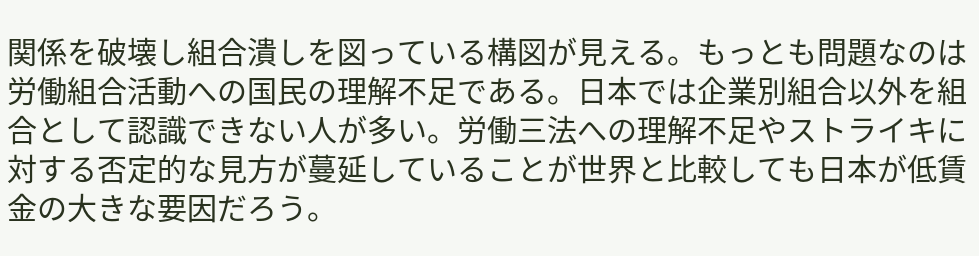関係を破壊し組合潰しを図っている構図が見える。もっとも問題なのは労働組合活動への国民の理解不足である。日本では企業別組合以外を組合として認識できない人が多い。労働三法への理解不足やストライキに対する否定的な見方が蔓延していることが世界と比較しても日本が低賃金の大きな要因だろう。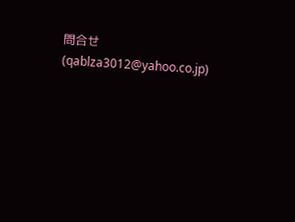問合せ(qablza3012@yahoo.co.jp)